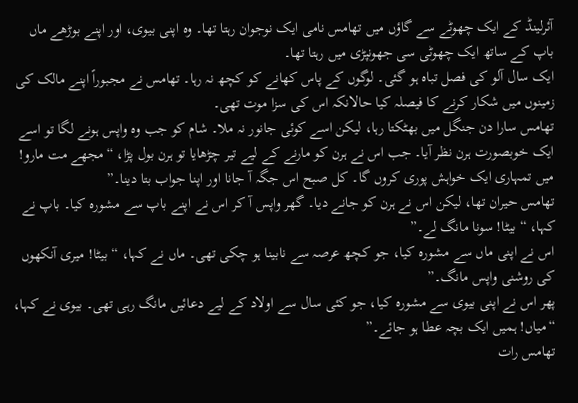آئرلینڈ کے ایک چھوٹے سے گاؤں میں تھامس نامی ایک نوجوان رہتا تھا۔ وہ اپنی بیوی، اور اپنے بوڑھے ماں باپ کے ساتھ ایک چھوٹی سی جھونپڑی میں رہتا تھا۔
ایک سال آلو کی فصل تباہ ہو گئی۔ لوگوں کے پاس کھانے کو کچھ نہ رہا۔ تھامس نے مجبوراً اپنے مالک کی زمینوں میں شکار کرنے کا فیصلہ کیا حالانکہ اس کی سزا موت تھی۔
تھامس سارا دن جنگل میں بھٹکتا رہا، لیکن اسے کوئی جانور نہ ملا۔ شام کو جب وہ واپس ہونے لگا تو اسے ایک خوبصورت ہرن نظر آیا۔ جب اس نے ہرن کو مارنے کے لیے تیر چڑھایا تو ہرن بول پڑا، “مجھے مت مارو! میں تمہاری ایک خواہش پوری کروں گا۔ کل صبح اس جگہ آ جانا اور اپنا جواب بتا دینا۔”
تھامس حیران تھا، لیکن اس نے ہرن کو جانے دیا۔ گھر واپس آ کر اس نے اپنے باپ سے مشورہ کیا۔ باپ نے کہا، “بیٹا! سونا مانگ لے۔”
اس نے اپنی ماں سے مشورہ کیا، جو کچھ عرصہ سے نابینا ہو چکی تھی۔ ماں نے کہا، “بیٹا! میری آنکھوں کی روشنی واپس مانگ۔”
پھر اس نے اپنی بیوی سے مشورہ کیا، جو کئی سال سے اولاد کے لیے دعائیں مانگ رہی تھی۔ بیوی نے کہا، “میاں! ہمیں ایک بچہ عطا ہو جائے۔”
تھامس رات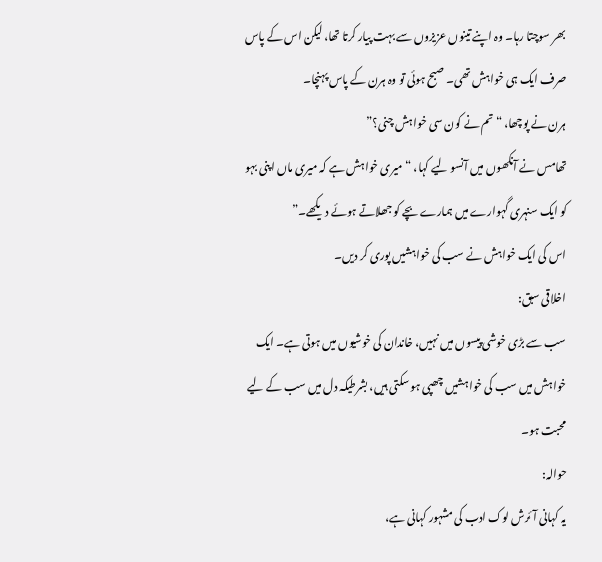بھر سوچتا رہا۔ وہ اپنے تینوں عزیزوں سے بہت پیار کرتا تھا، لیکن اس کے پاس صرف ایک ہی خواہش تھی۔ صبح ہوئی تو وہ ہرن کے پاس پہنچا۔
ہرن نے پوچھا، “تم نے کون سی خواہش چنی؟”
تھامس نے آنکھوں میں آنسو لیے کہا، “میری خواہش ہے کہ میری ماں اپنی بہو کو ایک سنہری گہوارے میں ہمارے بچے کو جھلاتے ہوئے دیکھے۔”
اس کی ایک خواہش نے سب کی خواہشیں پوری کر دیں۔
اخلاقی سبق:
سب سے بڑی خوشی پیسوں میں نہیں، خاندان کی خوشیوں میں ہوتی ہے۔ ایک خواہش میں سب کی خواہشیں چھپی ہو سکتی ہیں، بشرطیکہ دل میں سب کے لیے محبت ہو۔
حوالہ:
یہ کہانی آئرش لوک ادب کی مشہور کہانی ہے،